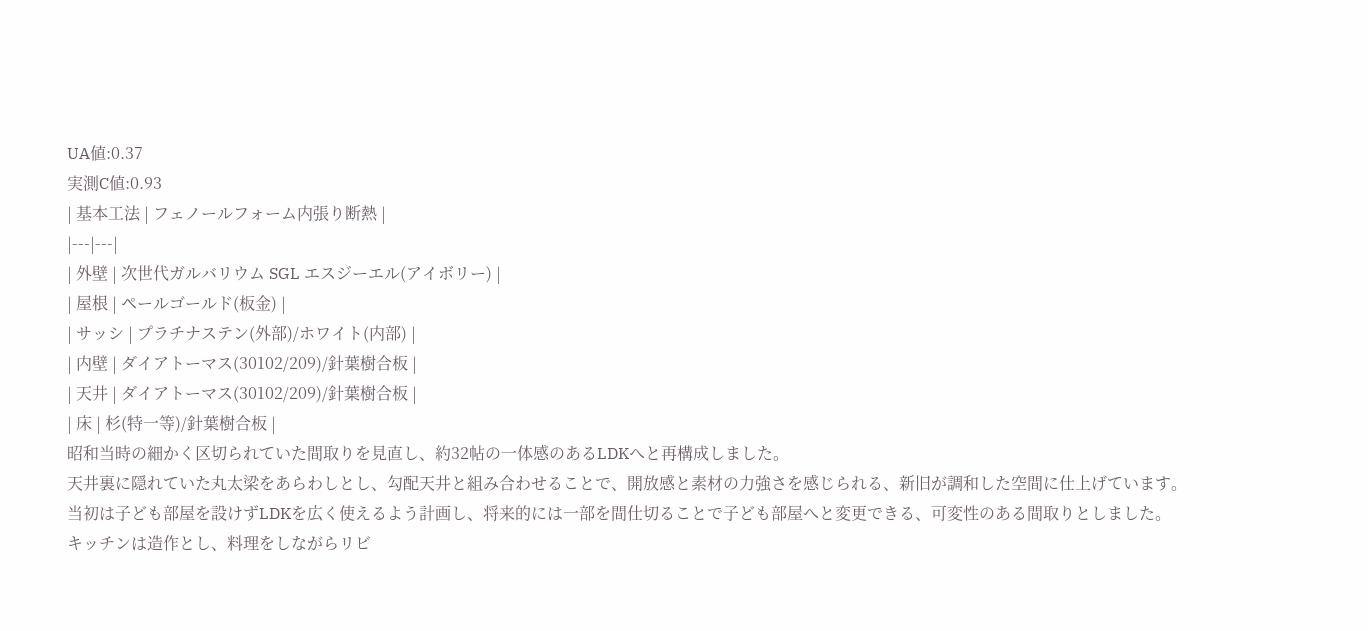UA値:0.37
実測C値:0.93
| 基本工法 | フェノールフォーム内張り断熱 |
|---|---|
| 外壁 | 次世代ガルバリウム SGL エスジーエル(アイボリー) |
| 屋根 | ペールゴールド(板金) |
| サッシ | プラチナステン(外部)/ホワイト(内部) |
| 内壁 | ダイアトーマス(30102/209)/針葉樹合板 |
| 天井 | ダイアトーマス(30102/209)/針葉樹合板 |
| 床 | 杉(特一等)/針葉樹合板 |
昭和当時の細かく区切られていた間取りを見直し、約32帖の一体感のあるLDKへと再構成しました。
天井裏に隠れていた丸太梁をあらわしとし、勾配天井と組み合わせることで、開放感と素材の力強さを感じられる、新旧が調和した空間に仕上げています。
当初は子ども部屋を設けずLDKを広く使えるよう計画し、将来的には一部を間仕切ることで子ども部屋へと変更できる、可変性のある間取りとしました。
キッチンは造作とし、料理をしながらリビ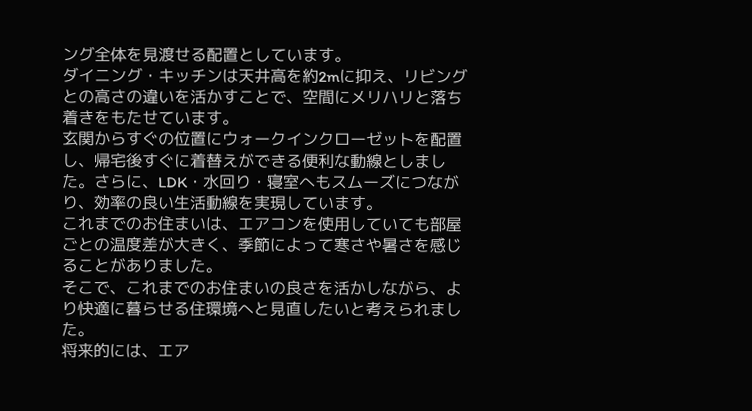ング全体を見渡せる配置としています。
ダイニング・キッチンは天井高を約2mに抑え、リビングとの高さの違いを活かすことで、空間にメリハリと落ち着きをもたせています。
玄関からすぐの位置にウォークインクローゼットを配置し、帰宅後すぐに着替えができる便利な動線としました。さらに、LDK・水回り・寝室へもスムーズにつながり、効率の良い生活動線を実現しています。
これまでのお住まいは、エアコンを使用していても部屋ごとの温度差が大きく、季節によって寒さや暑さを感じることがありました。
そこで、これまでのお住まいの良さを活かしながら、より快適に暮らせる住環境へと見直したいと考えられました。
将来的には、エア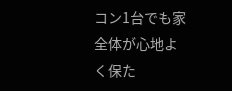コン1台でも家全体が心地よく保た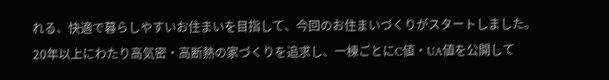れる、快適で暮らしやすいお住まいを目指して、今回のお住まいづくりがスタートしました。
20年以上にわたり高気密・高断熱の家づくりを追求し、一棟ごとにC値・UA値を公開して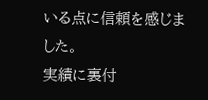いる点に信頼を感じました。
実績に裏付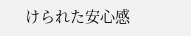けられた安心感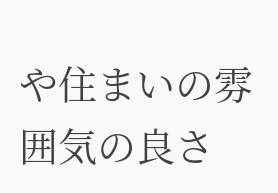や住まいの雰囲気の良さ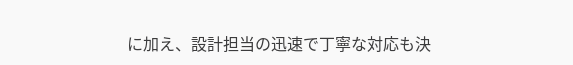に加え、設計担当の迅速で丁寧な対応も決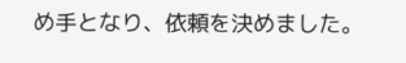め手となり、依頼を決めました。